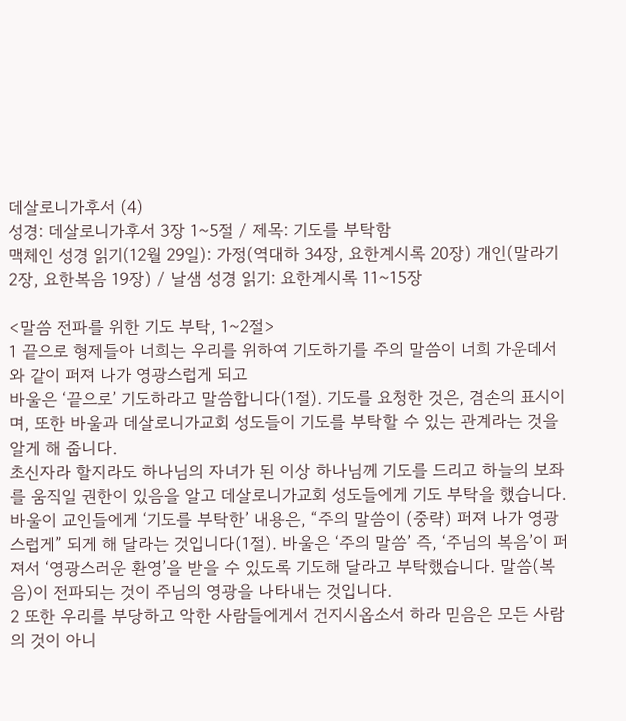데살로니가후서 (4)
성경: 데살로니가후서 3장 1~5절 / 제목: 기도를 부탁함
맥체인 성경 읽기(12월 29일): 가정(역대하 34장, 요한계시록 20장) 개인(말라기 2장, 요한복음 19장) / 날샘 성경 읽기: 요한계시록 11~15장

<말씀 전파를 위한 기도 부탁, 1~2절>
1 끝으로 형제들아 너희는 우리를 위하여 기도하기를 주의 말씀이 너희 가운데서와 같이 퍼져 나가 영광스럽게 되고
바울은 ‘끝으로’ 기도하라고 말씀합니다(1절). 기도를 요청한 것은, 겸손의 표시이며, 또한 바울과 데살로니가교회 성도들이 기도를 부탁할 수 있는 관계라는 것을 알게 해 줍니다.
초신자라 할지라도 하나님의 자녀가 된 이상 하나님께 기도를 드리고 하늘의 보좌를 움직일 권한이 있음을 알고 데살로니가교회 성도들에게 기도 부탁을 했습니다.
바울이 교인들에게 ‘기도를 부탁한’ 내용은, “주의 말씀이 (중략) 퍼져 나가 영광스럽게” 되게 해 달라는 것입니다(1절). 바울은 ‘주의 말씀’ 즉, ‘주님의 복음’이 퍼져서 ‘영광스러운 환영’을 받을 수 있도록 기도해 달라고 부탁했습니다. 말씀(복음)이 전파되는 것이 주님의 영광을 나타내는 것입니다.
2 또한 우리를 부당하고 악한 사람들에게서 건지시옵소서 하라 믿음은 모든 사람의 것이 아니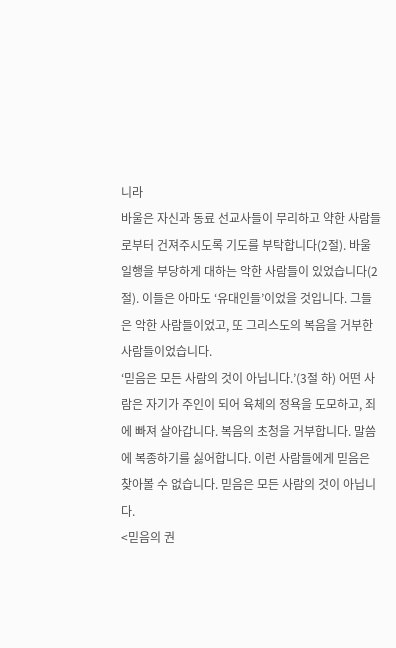니라
바울은 자신과 동료 선교사들이 무리하고 약한 사람들로부터 건져주시도록 기도를 부탁합니다(2절). 바울 일행을 부당하게 대하는 악한 사람들이 있었습니다(2절). 이들은 아마도 ‘유대인들’이었을 것입니다. 그들은 악한 사람들이었고, 또 그리스도의 복음을 거부한 사람들이었습니다.
‘믿음은 모든 사람의 것이 아닙니다.’(3절 하) 어떤 사람은 자기가 주인이 되어 육체의 정욕을 도모하고, 죄에 빠져 살아갑니다. 복음의 초청을 거부합니다. 말씀에 복종하기를 싫어합니다. 이런 사람들에게 믿음은 찾아볼 수 없습니다. 믿음은 모든 사람의 것이 아닙니다.
<믿음의 권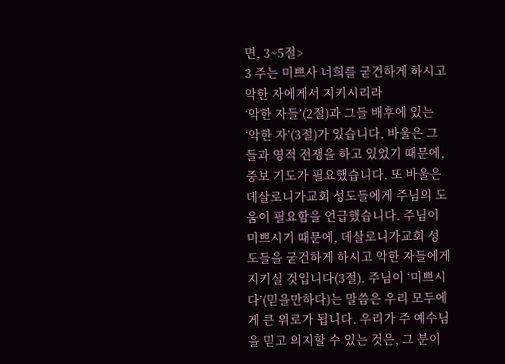면, 3~5절>
3 주는 미쁘사 너희를 굳건하게 하시고 악한 자에게서 지키시리라
‘악한 자들’(2절)과 그들 배후에 있는 ‘악한 자’(3절)가 있습니다. 바울은 그들과 영적 전쟁을 하고 있었기 때문에, 중보 기도가 필요했습니다. 또 바울은 데살로니가교회 성도들에게 주님의 도움이 필요함을 언급했습니다. 주님이 미쁘시기 때문에, 데살로니가교회 성도들을 굳건하게 하시고 악한 자들에게 지키실 것입니다(3절). 주님이 ‘미쁘시다’(믿을만하다)는 말씀은 우리 모두에게 큰 위로가 됩니다. 우리가 주 예수님을 믿고 의지할 수 있는 것은, 그 분이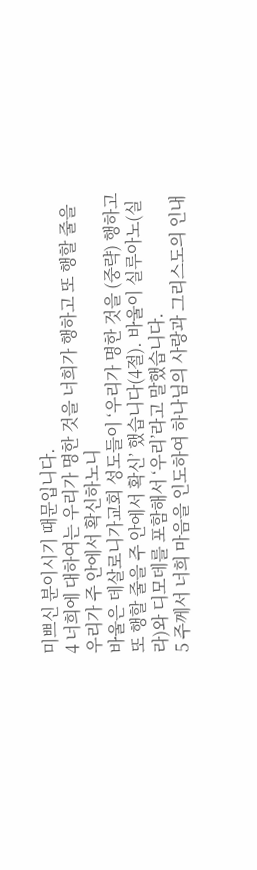미쁘신 분이시기 때문입니다.
4 너희에 대하여는 우리가 명한 것을 너희가 행하고 또 행할 줄을 우리가 주 안에서 확신하노니
바울은 데살로니가교회 성도들이 ‘우리가 명한 것을 (중략) 행하고 또 행할 줄을 주 안에서 확신’ 했습니다(4절). 바울이 실루아노(실라)와 디모데를 포함해서 ‘우리’라고 말했습니다.
5 주께서 너희 마음을 인도하여 하나님의 사랑과 그리스도의 인내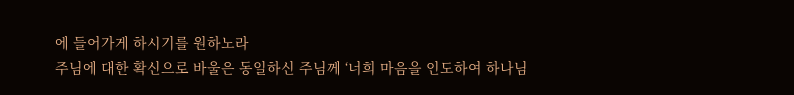에 들어가게 하시기를 원하노라
주님에 대한 확신으로 바울은 동일하신 주님께 ‘너희 마음을 인도하여 하나님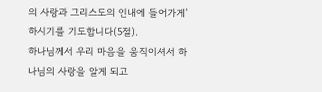의 사랑과 그리스도의 인내에 들어가게’ 하시기를 기도합니다(5절).
하나님께서 우리 마음을 움직이셔서 하나님의 사랑을 알게 되고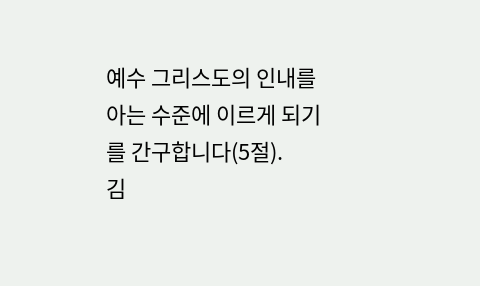예수 그리스도의 인내를 아는 수준에 이르게 되기를 간구합니다(5절).
김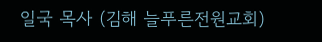일국 목사 (김해 늘푸른전원교회)